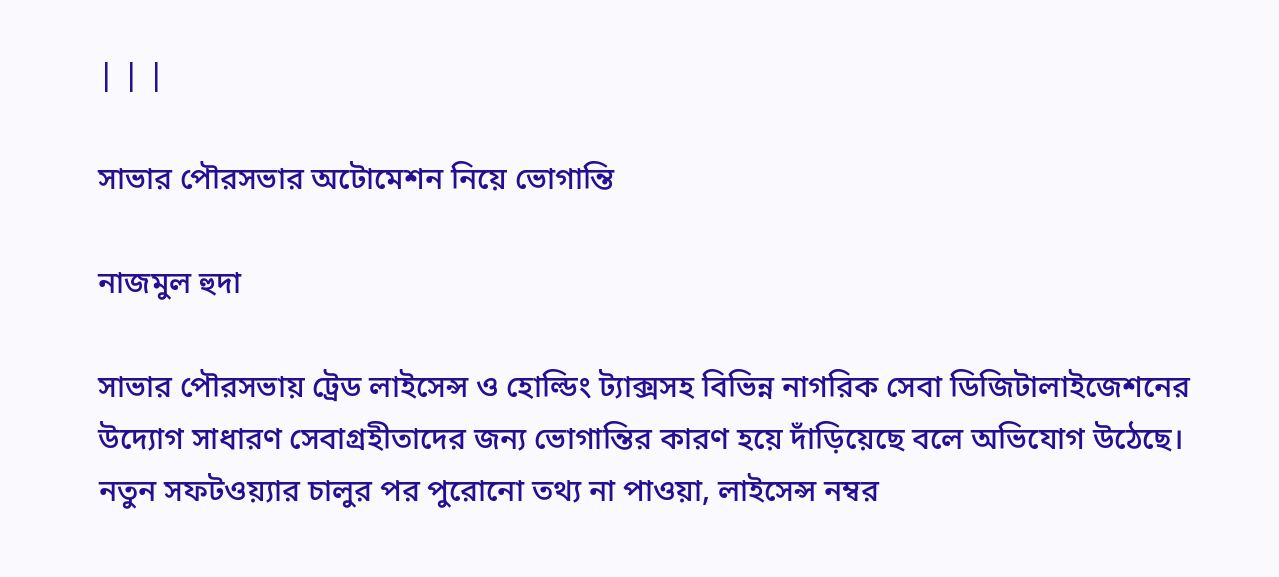| | |

সাভার পৌরসভার অটোমেশন নিয়ে ভোগান্তি

নাজমুল হুদা

সাভার পৌরসভায় ট্রেড লাইসেন্স ও হোল্ডিং ট্যাক্সসহ বিভিন্ন নাগরিক সেবা ডিজিটালাইজেশনের উদ্যোগ সাধারণ সেবাগ্রহীতাদের জন্য ভোগান্তির কারণ হয়ে দাঁড়িয়েছে বলে অভিযোগ উঠেছে। নতুন সফটওয়্যার চালুর পর পুরোনো তথ্য না পাওয়া, লাইসেন্স নম্বর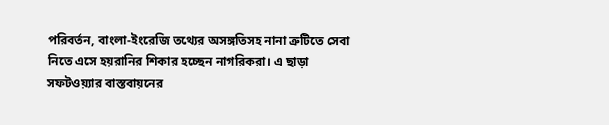পরিবর্তন, বাংলা-ইংরেজি তথ্যের অসঙ্গতিসহ নানা ত্রুটিতে সেবা নিতে এসে হয়রানির শিকার হচ্ছেন নাগরিকরা। এ ছাড়া সফটওয়্যার বাস্তবায়নের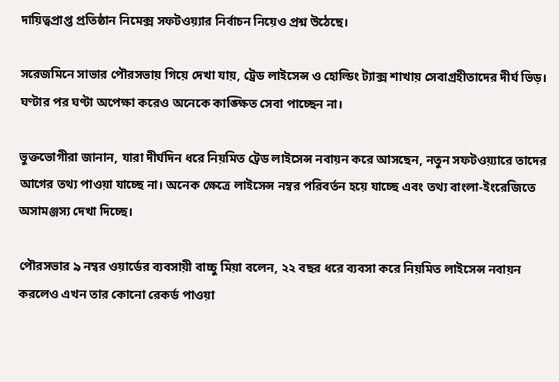দায়িত্বপ্রাপ্ত প্রতিষ্ঠান নিমেক্স সফটওয়্যার নির্বাচন নিয়েও প্রশ্ন উঠেছে।

সরেজমিনে সাভার পৌরসভায় গিয়ে দেখা যায়, ট্রেড লাইসেন্স ও হোল্ডিং ট্যাক্স শাখায় সেবাগ্রহীতাদের দীর্ঘ ভিড়। ঘণ্টার পর ঘণ্টা অপেক্ষা করেও অনেকে কাঙ্ক্ষিত সেবা পাচ্ছেন না।

ভুক্তভোগীরা জানান, যারা দীর্ঘদিন ধরে নিয়মিত ট্রেড লাইসেন্স নবায়ন করে আসছেন, নতুন সফটওয়্যারে তাদের আগের তথ্য পাওয়া যাচ্ছে না। অনেক ক্ষেত্রে লাইসেন্স নম্বর পরিবর্তন হয়ে যাচ্ছে এবং তথ্য বাংলা-ইংরেজিতে অসামঞ্জস্য দেখা দিচ্ছে।

পৌরসভার ৯ নম্বর ওয়ার্ডের ব্যবসায়ী বাচ্চু মিয়া বলেন, ২২ বছর ধরে ব্যবসা করে নিয়মিত লাইসেন্স নবায়ন করলেও এখন তার কোনো রেকর্ড পাওয়া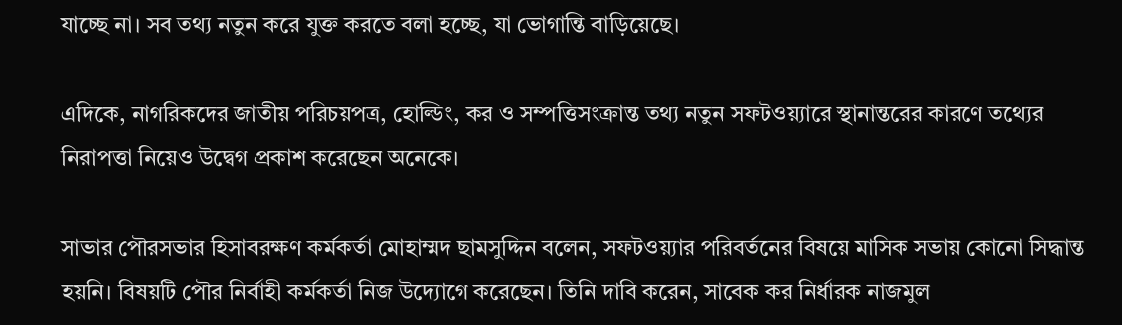যাচ্ছে না। সব তথ্য নতুন করে যুক্ত করতে বলা হচ্ছে, যা ভোগান্তি বাড়িয়েছে।

এদিকে, নাগরিকদের জাতীয় পরিচয়পত্র, হোল্ডিং, কর ও সম্পত্তিসংক্রান্ত তথ্য নতুন সফটওয়্যারে স্থানান্তরের কারণে তথ্যের নিরাপত্তা নিয়েও উদ্বেগ প্রকাশ করেছেন অনেকে।

সাভার পৌরসভার হিসাবরক্ষণ কর্মকর্তা মোহাম্মদ ছামসুদ্দিন বলেন, সফটওয়্যার পরিবর্তনের বিষয়ে মাসিক সভায় কোনো সিদ্ধান্ত হয়নি। বিষয়টি পৌর নির্বাহী কর্মকর্তা নিজ উদ্যোগে করেছেন। তিনি দাবি করেন, সাবেক কর নির্ধারক নাজমুল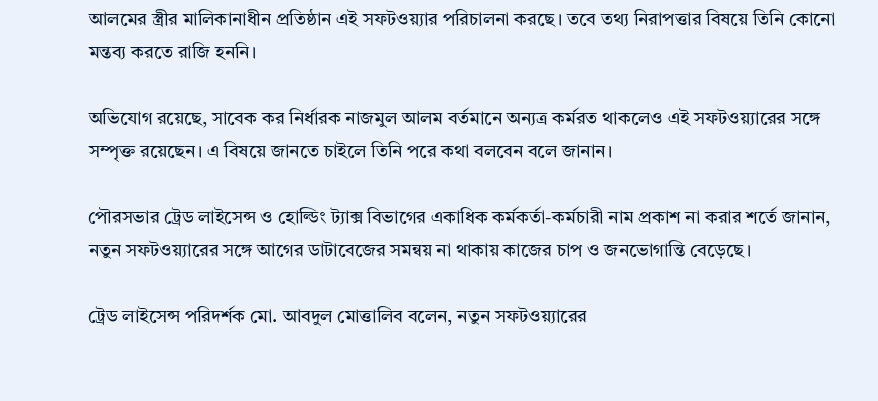আলমের স্ত্রীর মালিকানাধীন প্রতিষ্ঠান এই সফটওয়্যার পরিচালনা করছে। তবে তথ্য নিরাপত্তার বিষয়ে তিনি কোনো মন্তব্য করতে রাজি হননি।

অভিযোগ রয়েছে, সাবেক কর নির্ধারক নাজমুল আলম বর্তমানে অন্যত্র কর্মরত থাকলেও এই সফটওয়্যারের সঙ্গে সম্পৃক্ত রয়েছেন। এ বিষয়ে জানতে চাইলে তিনি পরে কথা বলবেন বলে জানান।

পৌরসভার ট্রেড লাইসেন্স ও হোল্ডিং ট্যাক্স বিভাগের একাধিক কর্মকর্তা-কর্মচারী নাম প্রকাশ না করার শর্তে জানান, নতুন সফটওয়্যারের সঙ্গে আগের ডাটাবেজের সমন্বয় না থাকায় কাজের চাপ ও জনভোগান্তি বেড়েছে।

ট্রেড লাইসেন্স পরিদর্শক মো. আবদুল মোত্তালিব বলেন, নতুন সফটওয়্যারের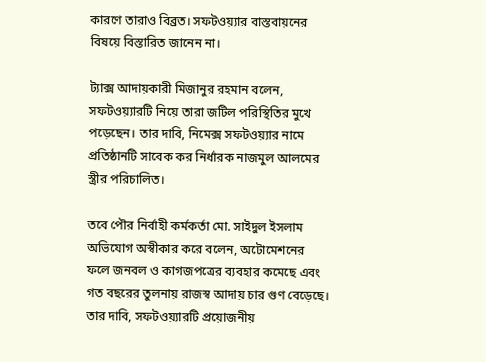কারণে তারাও বিব্রত। সফটওয়্যার বাস্তবায়নের বিষয়ে বিস্তারিত জানেন না।

ট্যাক্স আদায়কারী মিজানুর রহমান বলেন, সফটওয়্যারটি নিয়ে তারা জটিল পরিস্থিতির মুখে পড়েছেন। তার দাবি, নিমেক্স সফটওয়্যার নামে প্রতিষ্ঠানটি সাবেক কর নির্ধারক নাজমুল আলমের স্ত্রীর পরিচালিত।

তবে পৌর নির্বাহী কর্মকর্তা মো. সাইদুল ইসলাম অভিযোগ অস্বীকার করে বলেন, অটোমেশনের ফলে জনবল ও কাগজপত্রের ব্যবহার কমেছে এবং গত বছরের তুলনায় রাজস্ব আদায় চার গুণ বেড়েছে। তার দাবি, সফটওয়্যারটি প্রয়োজনীয়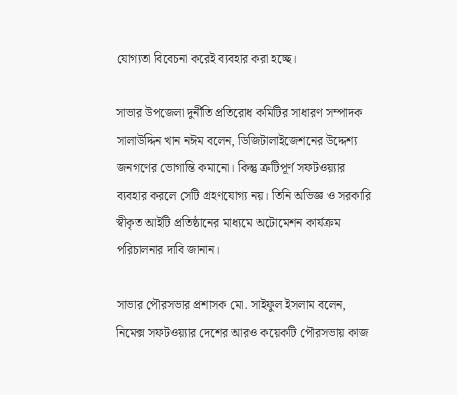যোগ্যতা বিবেচনা করেই ব্যবহার করা হচ্ছে।

সাভার উপজেলা দুর্নীতি প্রতিরোধ কমিটির সাধারণ সম্পাদক সালাউদ্দিন খান নঈম বলেন, ডিজিটালাইজেশনের উদ্দেশ্য জনগণের ভোগান্তি কমানো। কিন্তু ত্রুটিপূর্ণ সফটওয়্যার ব্যবহার করলে সেটি গ্রহণযোগ্য নয়। তিনি অভিজ্ঞ ও সরকারি স্বীকৃত আইটি প্রতিষ্ঠানের মাধ্যমে অটোমেশন কার্যক্রম পরিচালনার দাবি জানান।

সাভার পৌরসভার প্রশাসক মো. সাইফুল ইসলাম বলেন, নিমেক্স সফটওয়্যার দেশের আরও কয়েকটি পৌরসভায় কাজ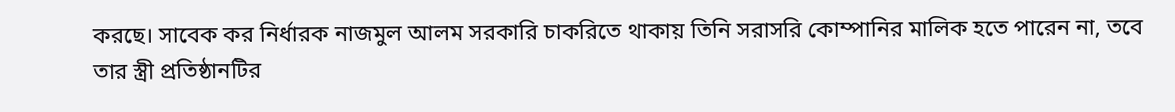করছে। সাবেক কর নির্ধারক নাজমুল আলম সরকারি চাকরিতে থাকায় তিনি সরাসরি কোম্পানির মালিক হতে পারেন না, তবে তার স্ত্রী প্রতিষ্ঠানটির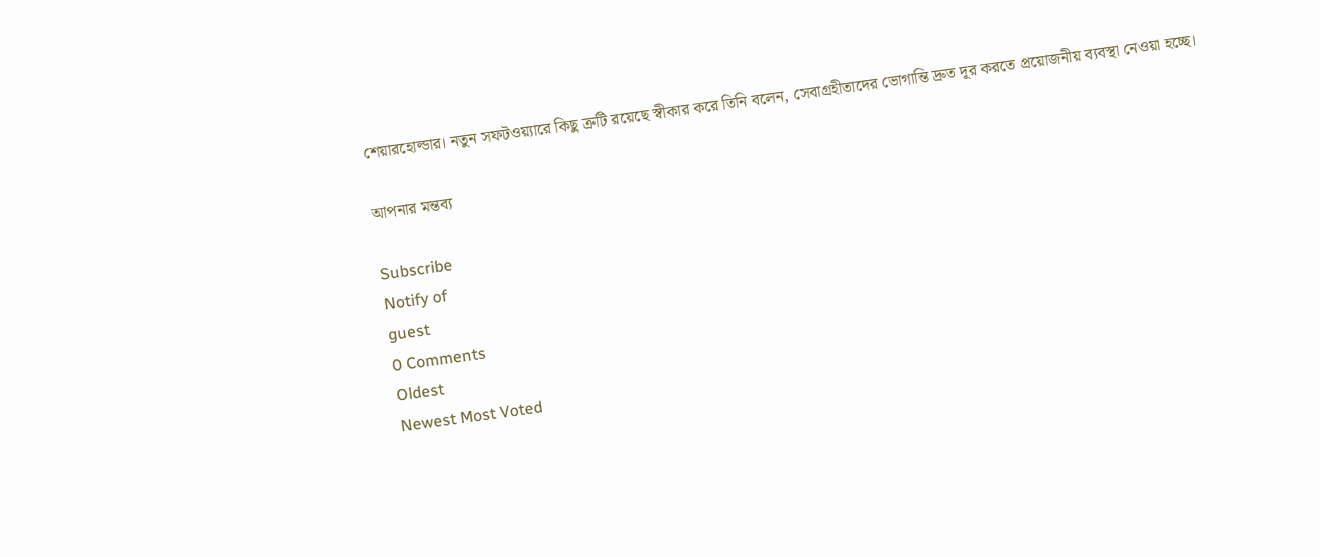শেয়ারহোল্ডার। নতুন সফটওয়্যারে কিছু ত্রুটি রয়েছে স্বীকার করে তিনি বলেন, সেবাগ্রহীতাদের ভোগান্তি দ্রুত দূর করতে প্রয়োজনীয় ব্যবস্থা নেওয়া হচ্ছে।

আপনার মন্তব্য

Subscribe
Notify of
guest
0 Comments
Oldest
Newest Most Voted